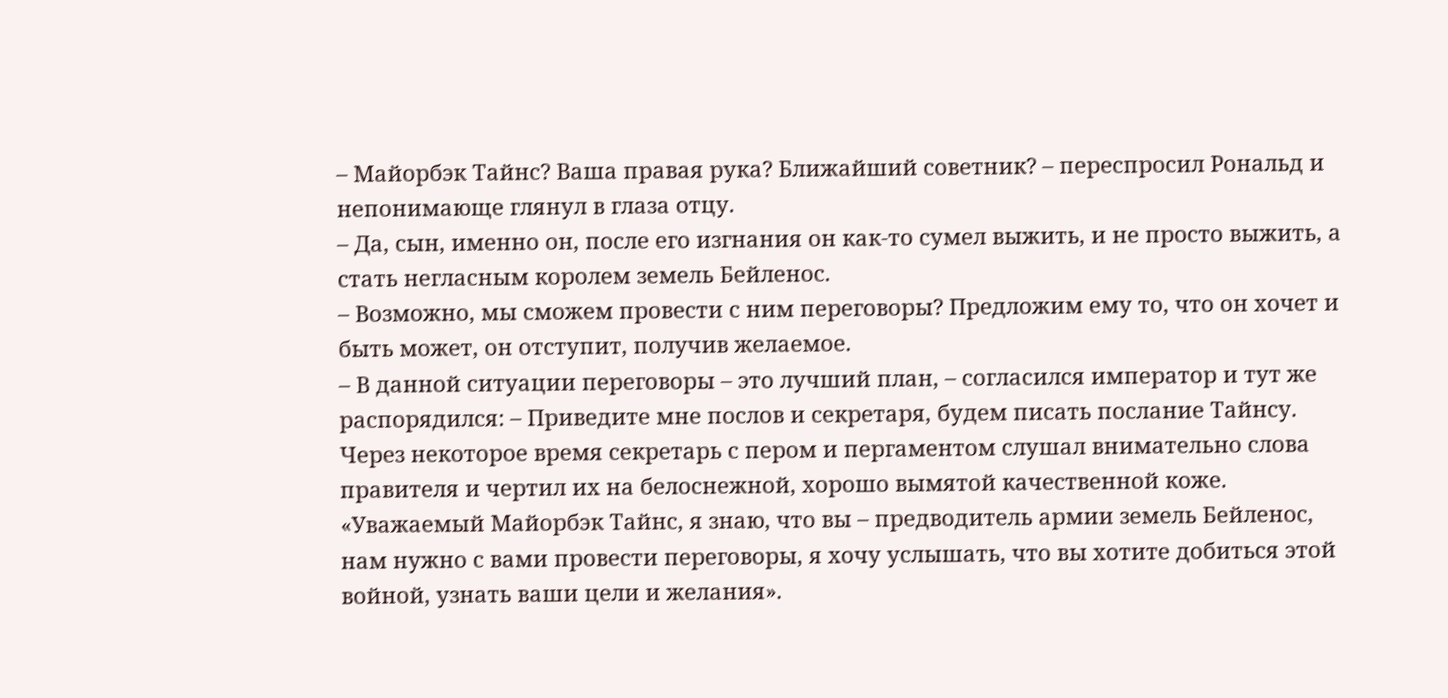– Майорбэк Тайнс? Ваша правая рука? Ближайший советник? – переспросил Рональд и непонимающе глянул в глаза отцу.
– Да, сын, именно он, после его изгнания он как-то сумел выжить, и не просто выжить, а стать негласным королем земель Бейленос.
– Возможно, мы сможем провести с ним переговоры? Предложим ему то, что он хочет и быть может, он отступит, получив желаемое.
– В данной ситуации переговоры – это лучший план, – согласился император и тут же распорядился: – Приведите мне послов и секретаря, будем писать послание Тайнсу.
Через некоторое время секретарь с пером и пергаментом слушал внимательно слова правителя и чертил их на белоснежной, хорошо вымятой качественной коже. «Уважаемый Майорбэк Тайнс, я знаю, что вы – предводитель армии земель Бейленос, нам нужно с вами провести переговоры, я хочу услышать, что вы хотите добиться этой войной, узнать ваши цели и желания».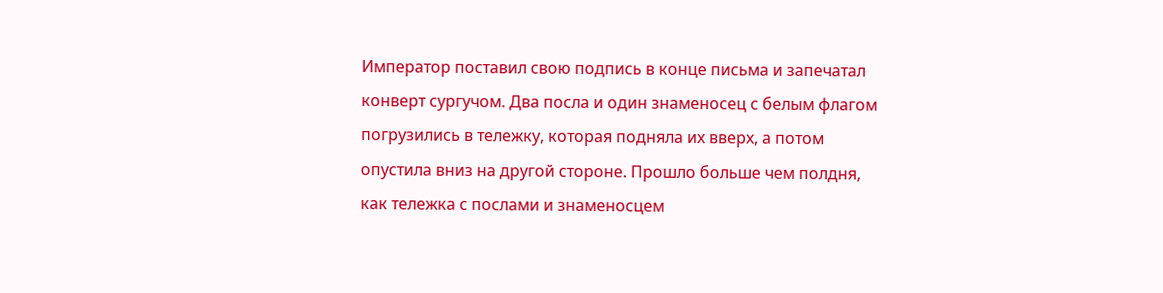Император поставил свою подпись в конце письма и запечатал конверт сургучом. Два посла и один знаменосец с белым флагом погрузились в тележку, которая подняла их вверх, а потом опустила вниз на другой стороне. Прошло больше чем полдня, как тележка с послами и знаменосцем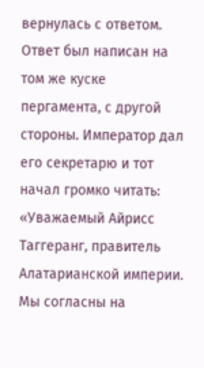вернулась с ответом. Ответ был написан на том же куске пергамента, с другой стороны. Император дал его секретарю и тот начал громко читать:
«Уважаемый Айрисс Таггеранг, правитель Алатарианской империи. Мы согласны на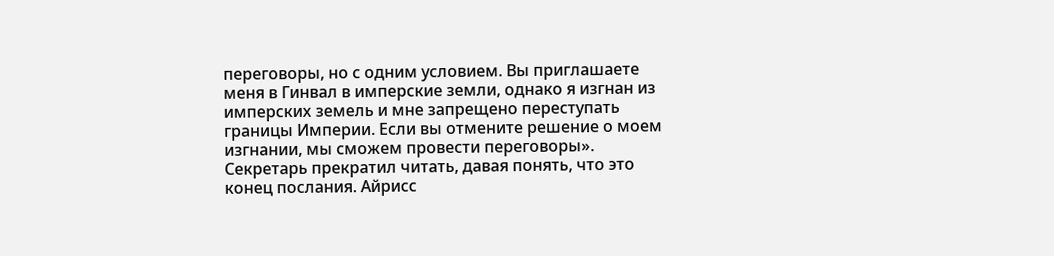переговоры, но с одним условием. Вы приглашаете меня в Гинвал в имперские земли, однако я изгнан из имперских земель и мне запрещено переступать границы Империи. Если вы отмените решение о моем изгнании, мы сможем провести переговоры». Секретарь прекратил читать, давая понять, что это конец послания. Айрисс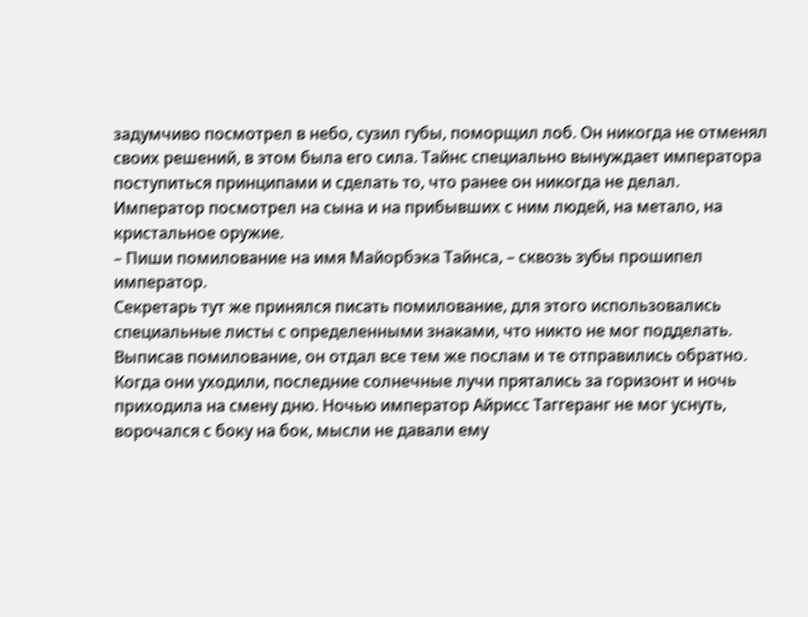задумчиво посмотрел в небо, сузил губы, поморщил лоб. Он никогда не отменял своих решений, в этом была его сила. Тайнс специально вынуждает императора поступиться принципами и сделать то, что ранее он никогда не делал.
Император посмотрел на сына и на прибывших с ним людей, на метало, на кристальное оружие.
– Пиши помилование на имя Майорбэка Тайнса, – сквозь зубы прошипел император.
Секретарь тут же принялся писать помилование, для этого использовались специальные листы с определенными знаками, что никто не мог подделать. Выписав помилование, он отдал все тем же послам и те отправились обратно. Когда они уходили, последние солнечные лучи прятались за горизонт и ночь приходила на смену дню. Ночью император Айрисс Таггеранг не мог уснуть, ворочался с боку на бок, мысли не давали ему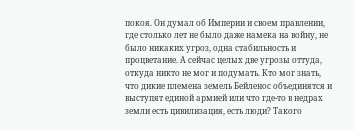покоя. Он думал об Империи и своем правлении, где столько лет не было даже намека на войну, не было никаких угроз, одна стабильность и процветание. А сейчас целых две угрозы оттуда, откуда никто не мог и подумать. Кто мог знать, что дикие племена земель Бейленос объединятся и выступят единой армией или что где-то в недрах земли есть цивилизация, есть люди? Такого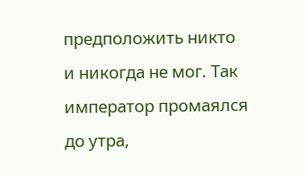предположить никто и никогда не мог. Так император промаялся до утра,